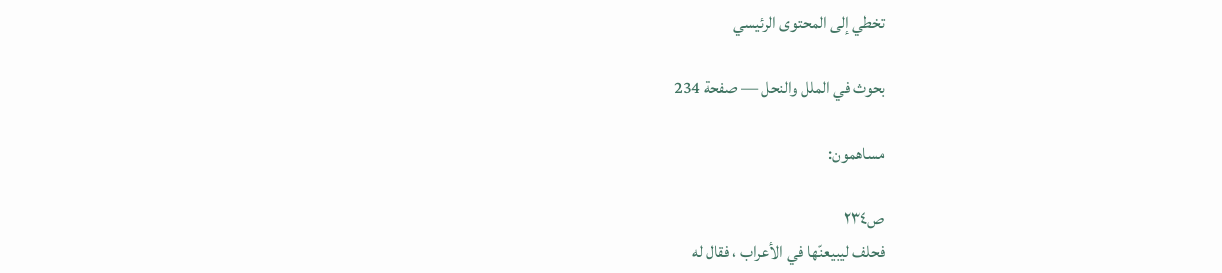تخطي إلى المحتوى الرئيسي

بحوث في الملل والنحل — صفحة 234

مساهمون:

ص٢٣٤
فحلف ليبيعنّها في الأعراب ، فقال له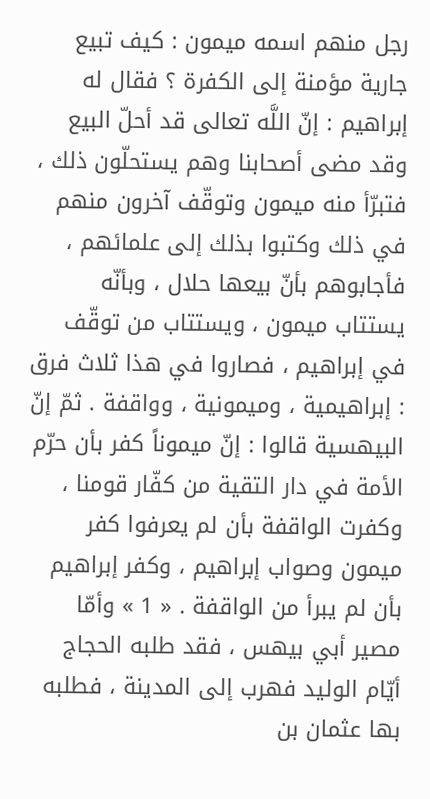رجل منهم اسمه ميمون : كيف تبيع جارية مؤمنة إلى الكفرة ؟ فقال له إبراهيم : إنّ اللَّه تعالى قد أحلّ البيع وقد مضى أصحابنا وهم يستحلّون ذلك ، فتبرّأ منه ميمون وتوقّف آخرون منهم في ذلك وكتبوا بذلك إلى علمائهم ، فأجابوهم بأنّ بيعها حلال ، وبأنّه يستتاب ميمون ، ويستتاب من توقّف في إبراهيم ، فصاروا في هذا ثلاث فرق : إبراهيمية ، وميمونية ، وواقفة . ثمّ إنّ البيهسية قالوا : إنّ ميموناً كفر بأن حرّم الأمة في دار التقية من كفّار قومنا ، وكفرت الواقفة بأن لم يعرفوا كفر ميمون وصواب إبراهيم ، وكفر إبراهيم بأن لم يبرأ من الواقفة . « 1 » وأمّا مصير أبي بيهس ، فقد طلبه الحجاج أيّام الوليد فهرب إلى المدينة ، فطلبه بها عثمان بن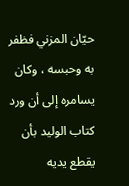حيّان المزني فظفر به وحبسه ، وكان يسامره إلى أن ورد كتاب الوليد بأن يقطع يديه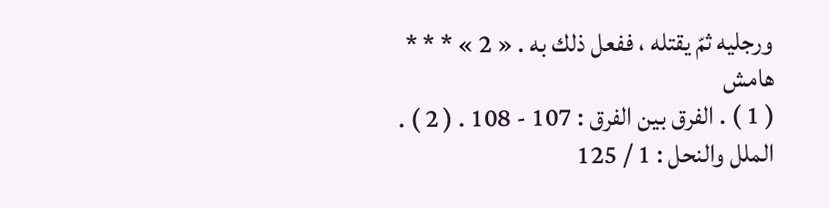ورجليه ثمّ يقتله ، ففعل ذلك به . « 2 » * * *
هامش
( 1 ) . الفرق بين الفرق : 107 - 108 . ( 2 ) . الملل والنحل : 1 / 125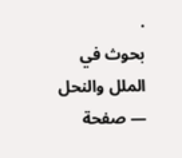.
بحوث في الملل والنحل — صفحة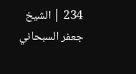234 | الشيخ جعفر السبحاني